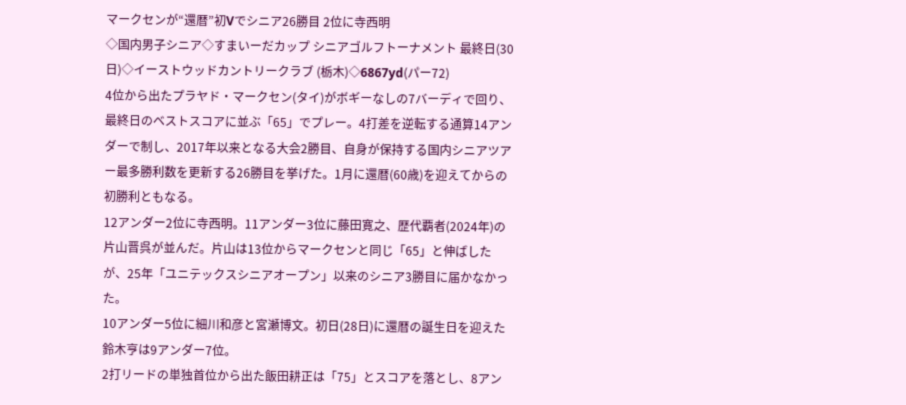マークセンが“還暦”初Vでシニア26勝目 2位に寺西明
◇国内男子シニア◇すまいーだカップ シニアゴルフトーナメント 最終日(30日)◇イーストウッドカントリークラブ (栃木)◇6867yd(パー72)
4位から出たプラヤド・マークセン(タイ)がボギーなしの7バーディで回り、最終日のベストスコアに並ぶ「65」でプレー。4打差を逆転する通算14アンダーで制し、2017年以来となる大会2勝目、自身が保持する国内シニアツアー最多勝利数を更新する26勝目を挙げた。1月に還暦(60歳)を迎えてからの初勝利ともなる。
12アンダー2位に寺西明。11アンダー3位に藤田寛之、歴代覇者(2024年)の片山晋呉が並んだ。片山は13位からマークセンと同じ「65」と伸ばしたが、25年「ユニテックスシニアオープン」以来のシニア3勝目に届かなかった。
10アンダー5位に細川和彦と宮瀬博文。初日(28日)に還暦の誕生日を迎えた鈴木亨は9アンダー7位。
2打リードの単独首位から出た飯田耕正は「75」とスコアを落とし、8アン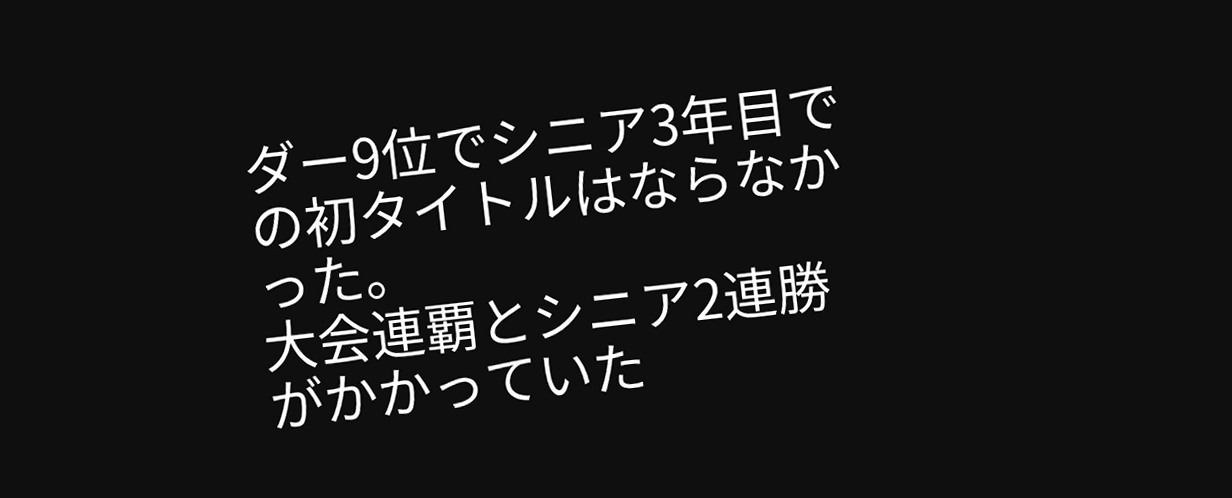ダー9位でシニア3年目での初タイトルはならなかった。
大会連覇とシニア2連勝がかかっていた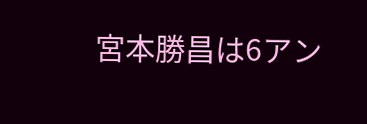宮本勝昌は6アン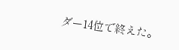ダー14位で終えた。